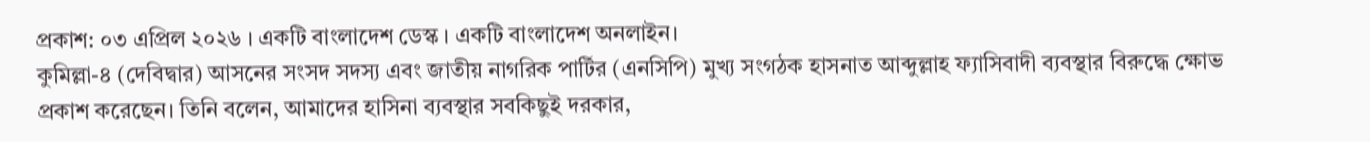প্রকাশ: ০৩ এপ্রিল ২০২৬ । একটি বাংলাদেশ ডেস্ক । একটি বাংলাদেশ অনলাইন।
কুমিল্লা-৪ (দেবিদ্বার) আসনের সংসদ সদস্য এবং জাতীয় নাগরিক পার্টির (এনসিপি) মুখ্য সংগঠক হাসনাত আব্দুল্লাহ ফ্যাসিবাদী ব্যবস্থার বিরুদ্ধে ক্ষোভ প্রকাশ করেছেন। তিনি বলেন, আমাদের হাসিনা ব্যবস্থার সবকিছুই দরকার,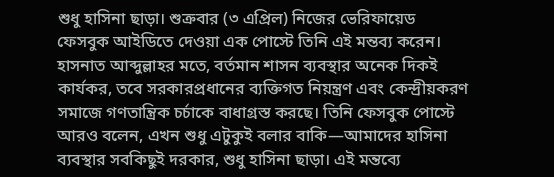শুধু হাসিনা ছাড়া। শুক্রবার (৩ এপ্রিল) নিজের ভেরিফায়েড ফেসবুক আইডিতে দেওয়া এক পোস্টে তিনি এই মন্তব্য করেন।
হাসনাত আব্দুল্লাহর মতে, বর্তমান শাসন ব্যবস্থার অনেক দিকই কার্যকর, তবে সরকারপ্রধানের ব্যক্তিগত নিয়ন্ত্রণ এবং কেন্দ্রীয়করণ সমাজে গণতান্ত্রিক চর্চাকে বাধাগ্রস্ত করছে। তিনি ফেসবুক পোস্টে আরও বলেন, এখন শুধু এটুকুই বলার বাকি—আমাদের হাসিনা ব্যবস্থার সবকিছুই দরকার, শুধু হাসিনা ছাড়া। এই মন্তব্যে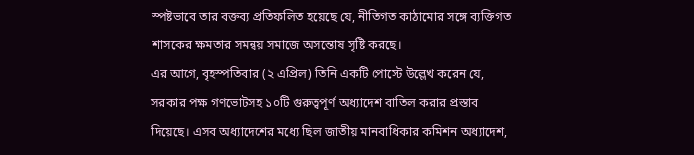স্পষ্টভাবে তার বক্তব্য প্রতিফলিত হয়েছে যে, নীতিগত কাঠামোর সঙ্গে ব্যক্তিগত শাসকের ক্ষমতার সমন্বয় সমাজে অসন্তোষ সৃষ্টি করছে।
এর আগে, বৃহস্পতিবার (২ এপ্রিল) তিনি একটি পোস্টে উল্লেখ করেন যে, সরকার পক্ষ গণভোটসহ ১০টি গুরুত্বপূর্ণ অধ্যাদেশ বাতিল করার প্রস্তাব দিয়েছে। এসব অধ্যাদেশের মধ্যে ছিল জাতীয় মানবাধিকার কমিশন অধ্যাদেশ,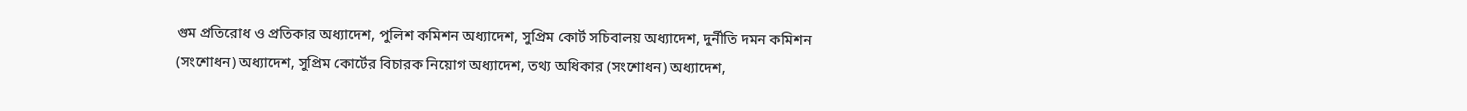গুম প্রতিরোধ ও প্রতিকার অধ্যাদেশ, পুলিশ কমিশন অধ্যাদেশ, সুপ্রিম কোর্ট সচিবালয় অধ্যাদেশ, দুর্নীতি দমন কমিশন (সংশোধন) অধ্যাদেশ, সুপ্রিম কোর্টের বিচারক নিয়োগ অধ্যাদেশ, তথ্য অধিকার (সংশোধন) অধ্যাদেশ,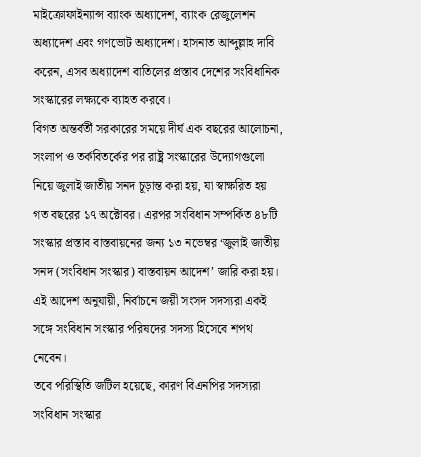মাইক্রোফাইন্যান্স ব্যাংক অধ্যাদেশ, ব্যাংক রেজুলেশন অধ্যাদেশ এবং গণভোট অধ্যাদেশ। হাসনাত আব্দুল্লাহ দাবি করেন, এসব অধ্যাদেশ বাতিলের প্রস্তাব দেশের সংবিধানিক সংস্কারের লক্ষ্যকে ব্যাহত করবে।
বিগত অন্তর্বর্তী সরকারের সময়ে দীর্ঘ এক বছরের আলোচনা, সংলাপ ও তর্কবিতর্কের পর রাষ্ট্র সংস্কারের উদ্যোগগুলো নিয়ে জুলাই জাতীয় সনদ চূড়ান্ত করা হয়, যা স্বাক্ষরিত হয় গত বছরের ১৭ অক্টোবর। এরপর সংবিধান সম্পর্কিত ৪৮টি সংস্কার প্রস্তাব বাস্তবায়নের জন্য ১৩ নভেম্বর ‘জুলাই জাতীয় সনদ (সংবিধান সংস্কার) বাস্তবায়ন আদেশ’ জারি করা হয়। এই আদেশ অনুযায়ী, নির্বাচনে জয়ী সংসদ সদস্যরা একই সঙ্গে সংবিধান সংস্কার পরিষদের সদস্য হিসেবে শপথ নেবেন।
তবে পরিস্থিতি জটিল হয়েছে, কারণ বিএনপির সদস্যরা সংবিধান সংস্কার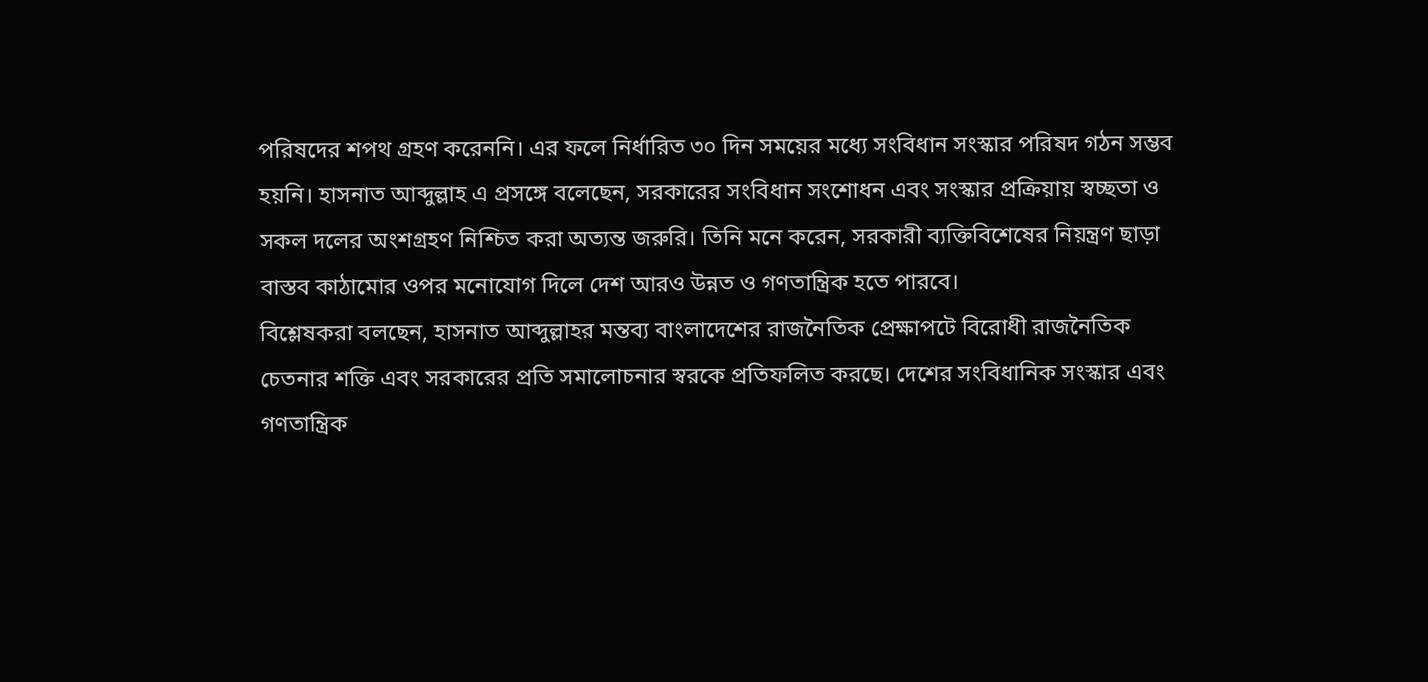পরিষদের শপথ গ্রহণ করেননি। এর ফলে নির্ধারিত ৩০ দিন সময়ের মধ্যে সংবিধান সংস্কার পরিষদ গঠন সম্ভব হয়নি। হাসনাত আব্দুল্লাহ এ প্রসঙ্গে বলেছেন, সরকারের সংবিধান সংশোধন এবং সংস্কার প্রক্রিয়ায় স্বচ্ছতা ও সকল দলের অংশগ্রহণ নিশ্চিত করা অত্যন্ত জরুরি। তিনি মনে করেন, সরকারী ব্যক্তিবিশেষের নিয়ন্ত্রণ ছাড়া বাস্তব কাঠামোর ওপর মনোযোগ দিলে দেশ আরও উন্নত ও গণতান্ত্রিক হতে পারবে।
বিশ্লেষকরা বলছেন, হাসনাত আব্দুল্লাহর মন্তব্য বাংলাদেশের রাজনৈতিক প্রেক্ষাপটে বিরোধী রাজনৈতিক চেতনার শক্তি এবং সরকারের প্রতি সমালোচনার স্বরকে প্রতিফলিত করছে। দেশের সংবিধানিক সংস্কার এবং গণতান্ত্রিক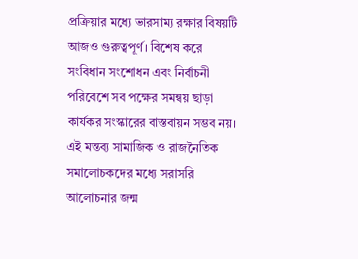প্রক্রিয়ার মধ্যে ভারসাম্য রক্ষার বিষয়টি আজও গুরুত্বপূর্ণ। বিশেষ করে সংবিধান সংশোধন এবং নির্বাচনী পরিবেশে সব পক্ষের সমন্বয় ছাড়া কার্যকর সংস্কারের বাস্তবায়ন সম্ভব নয়।
এই মন্তব্য সামাজিক ও রাজনৈতিক সমালোচকদের মধ্যে সরাসরি আলোচনার জন্ম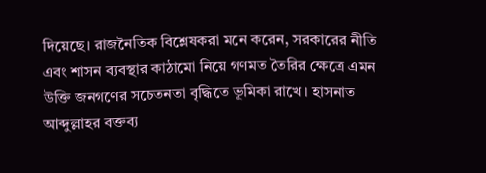দিয়েছে। রাজনৈতিক বিশ্লেষকরা মনে করেন, সরকারের নীতি এবং শাসন ব্যবস্থার কাঠামো নিয়ে গণমত তৈরির ক্ষেত্রে এমন উক্তি জনগণের সচেতনতা বৃদ্ধিতে ভূমিকা রাখে। হাসনাত আব্দুল্লাহর বক্তব্য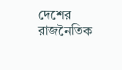দেশের রাজনৈতিক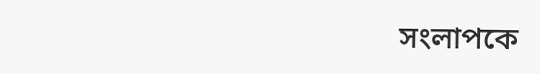সংলাপকে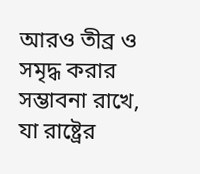আরও তীব্র ও সমৃদ্ধ করার সম্ভাবনা রাখে, যা রাষ্ট্রের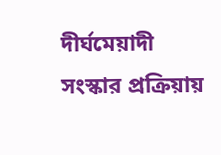দীর্ঘমেয়াদী সংস্কার প্রক্রিয়ায়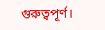গুরুত্বপূর্ণ।